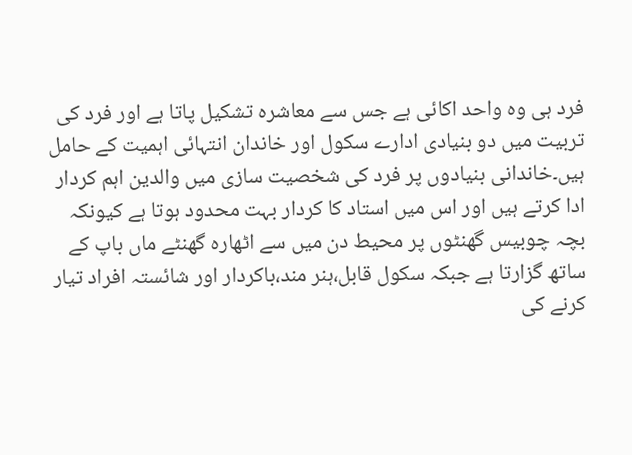فرد ہی وہ واحد اکائی ہے جس سے معاشرہ تشکیل پاتا ہے اور فرد کی تربیت میں دو بنیادی ادارے سکول اور خاندان انتہائی اہمیت کے حامل ہیں۔خاندانی بنیادوں پر فرد کی شخصیت سازی میں والدین اہم کردار ادا کرتے ہیں اور اس میں استاد کا کردار بہت محدود ہوتا ہے کیونکہ بچہ چوبیس گھنٹوں پر محیط دن میں سے اٹھارہ گھنٹے ماں باپ کے ساتھ گزارتا ہے جبکہ سکول قابل،ہنر مند،باکردار اور شائستہ افراد تیار کرنے کی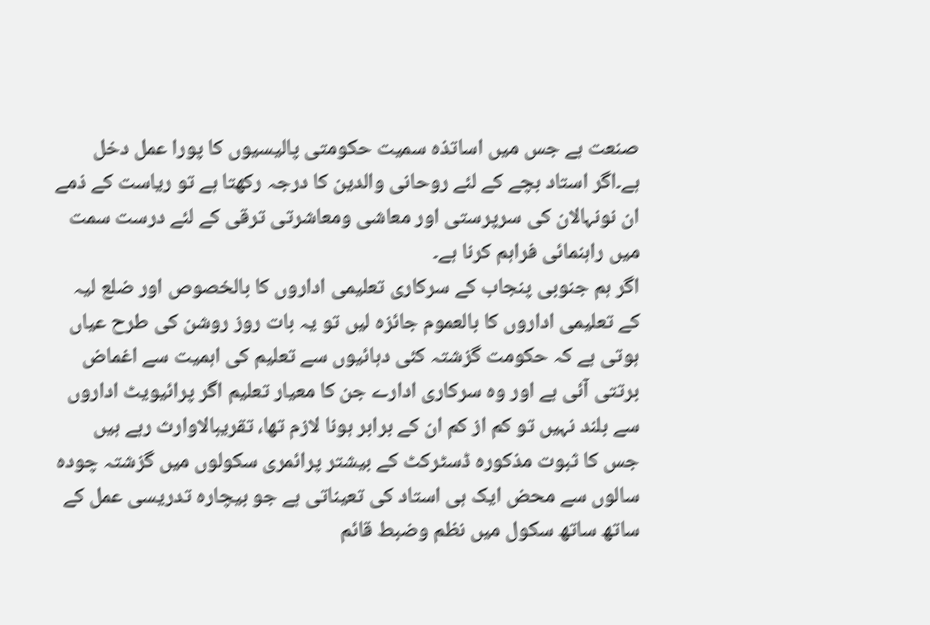صنعت ہے جس میں اساتذہ سمیت حکومتی پالیسیوں کا پورا عمل دخل ہے۔اگر استاد بچے کے لئے روحانی والدین کا درجہ رکھتا ہے تو ریاست کے ذمے ان نونہالان کی سرپرستی اور معاشی ومعاشرتی ترقی کے لئے درست سمت میں راہنمائی فراہم کرنا ہے۔
اگر ہم جنوبی پنجاب کے سرکاری تعلیمی اداروں کا بالخصوص اور ضلع لیہ کے تعلیمی اداروں کا بالعموم جائزہ لیں تو یہ بات روز روشن کی طرح عیاں ہوتی ہے کہ حکومت گزشتہ کئی دہائیوں سے تعلیم کی اہمیت سے اغماض برتتی آئی ہے اور وہ سرکاری ادارے جن کا معیار تعلیم اگر پرائیویٹ اداروں سے بلند نہیں تو کم از کم ان کے برابر ہونا لازم تھا، تقریبالاوارث رہے ہیں جس کا ثبوت مذکورہ ڈسٹرکٹ کے بیشتر پرائمری سکولوں میں گزشتہ چودہ سالوں سے محض ایک ہی استاد کی تعیناتی ہے جو بیچارہ تدریسی عمل کے ساتھ ساتھ سکول میں نظم وضبط قائم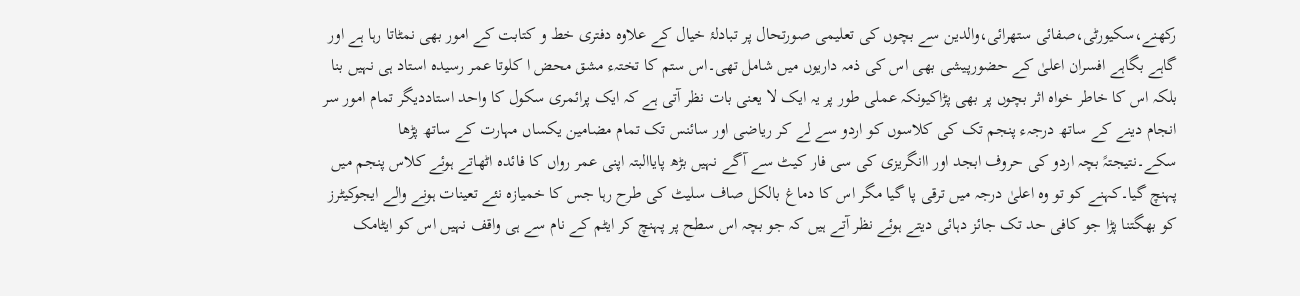رکھنے،سکیورٹی،صفائی ستھرائی،والدین سے بچوں کی تعلیمی صورتحال پر تبادلۂ خیال کے علاوہ دفتری خط و کتابت کے امور بھی نمٹاتا رہا ہے اور گاہے بگاہے افسران اعلیٰ کے حضورپیشی بھی اس کی ذمہ داریوں میں شامل تھی۔اس ستم کا تختہء مشق محض ا کلوتا عمر رسیدہ استاد ہی نہیں بنا بلکہ اس کا خاطر خواہ اثر بچوں پر بھی پڑاکیونکہ عملی طور پر یہ ایک لا یعنی بات نظر آتی ہے کہ ایک پرائمری سکول کا واحد استاددیگر تمام امور سر انجام دینے کے ساتھ درجہء پنجم تک کی کلاسوں کو اردو سے لے کر ریاضی اور سائنس تک تمام مضامین یکساں مہارت کے ساتھ پڑھا سکے۔نتیجتہً بچہ اردو کی حروف ابجد اور اانگریزی کی سی فار کیٹ سے آگے نہیں بڑھ پایاالبتہ اپنی عمر رواں کا فائدہ اٹھاتے ہوئے کلاس پنجم میں پہنچ گیا۔کہنے کو تو وہ اعلیٰ درجہ میں ترقی پا گیا مگر اس کا دماغ بالکل صاف سلیٹ کی طرح رہا جس کا خمیازہ نئے تعینات ہونے والے ایجوکیٹرز کو بھگتنا پڑا جو کافی حد تک جائز دہائی دیتے ہوئے نظر آتے ہیں کہ جو بچہ اس سطح پر پہنچ کر ایٹم کے نام سے ہی واقف نہیں اس کو ایٹامک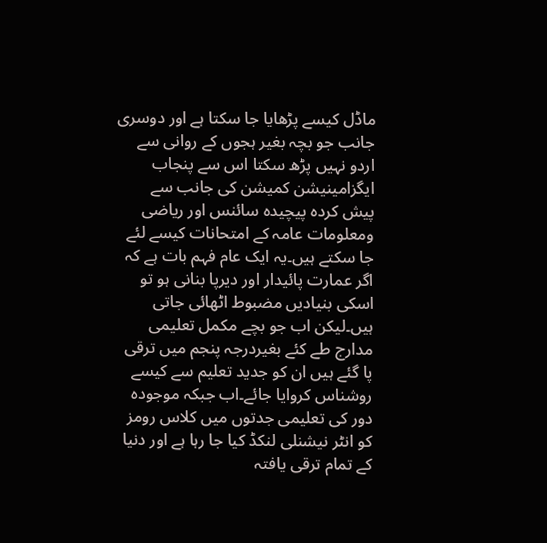ماڈل کیسے پڑھایا جا سکتا ہے اور دوسری جانب جو بچہ بغیر ہجوں کے روانی سے اردو نہیں پڑھ سکتا اس سے پنجاب ایگزامینیشن کمیشن کی جانب سے پیش کردہ پیچیدہ سائنس اور ریاضی ومعلومات عامہ کے امتحانات کیسے لئے جا سکتے ہیں۔یہ ایک عام فہم بات ہے کہ اگر عمارت پائیدار اور دیرپا بنانی ہو تو اسکی بنیادیں مضبوط اٹھائی جاتی ہیں۔لیکن اب جو بچے مکمل تعلیمی مدارج طے کئے بغیردرجہ پنجم میں ترقی پا گئے ہیں ان کو جدید تعلیم سے کیسے روشناس کروایا جائے۔اب جبکہ موجودہ دور کی تعلیمی جدتوں میں کلاس رومز کو انٹر نیشنلی لنکڈ کیا جا رہا ہے اور دنیا کے تمام ترقی یافتہ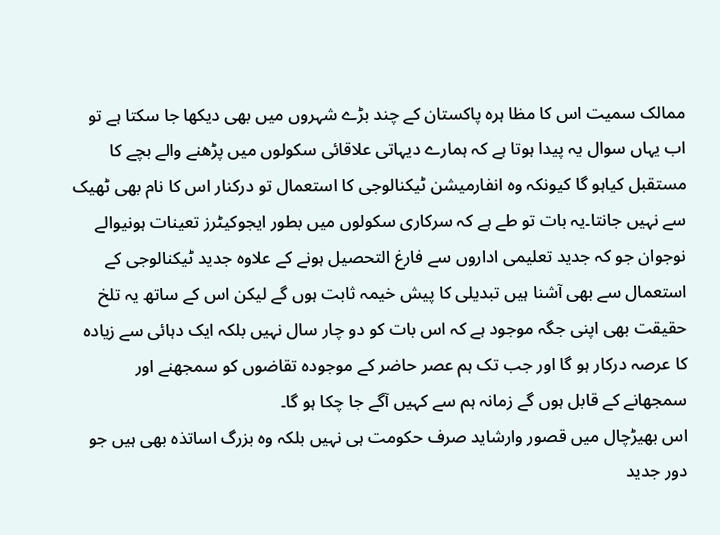ممالک سمیت اس کا مظا ہرہ پاکستان کے چند بڑے شہروں میں بھی دیکھا جا سکتا ہے تو اب یہاں سوال یہ پیدا ہوتا ہے کہ ہمارے دیہاتی علاقائی سکولوں میں پڑھنے والے بچے کا مستقبل کیاہو گا کیونکہ وہ انفارمیشن ٹیکنالوجی کا استعمال تو درکنار اس کا نام بھی ٹھیک سے نہیں جانتا۔یہ بات تو طے ہے کہ سرکاری سکولوں میں بطور ایجوکیٹرز تعینات ہونیوالے نوجوان جو کہ جدید تعلیمی اداروں سے فارغ التحصیل ہونے کے علاوہ جدید ٹیکنالوجی کے استعمال سے بھی آشنا ہیں تبدیلی کا پیش خیمہ ثابت ہوں گے لیکن اس کے ساتھ یہ تلخ حقیقت بھی اپنی جگہ موجود ہے کہ اس بات کو دو چار سال نہیں بلکہ ایک دہائی سے زیادہ کا عرصہ درکار ہو گا اور جب تک ہم عصر حاضر کے موجودہ تقاضوں کو سمجھنے اور سمجھانے کے قابل ہوں گے زمانہ ہم سے کہیں آگے جا چکا ہو گا۔
اس بھیڑچال میں قصور وارشاید صرف حکومت ہی نہیں بلکہ وہ بزرگ اساتذہ بھی ہیں جو دور جدید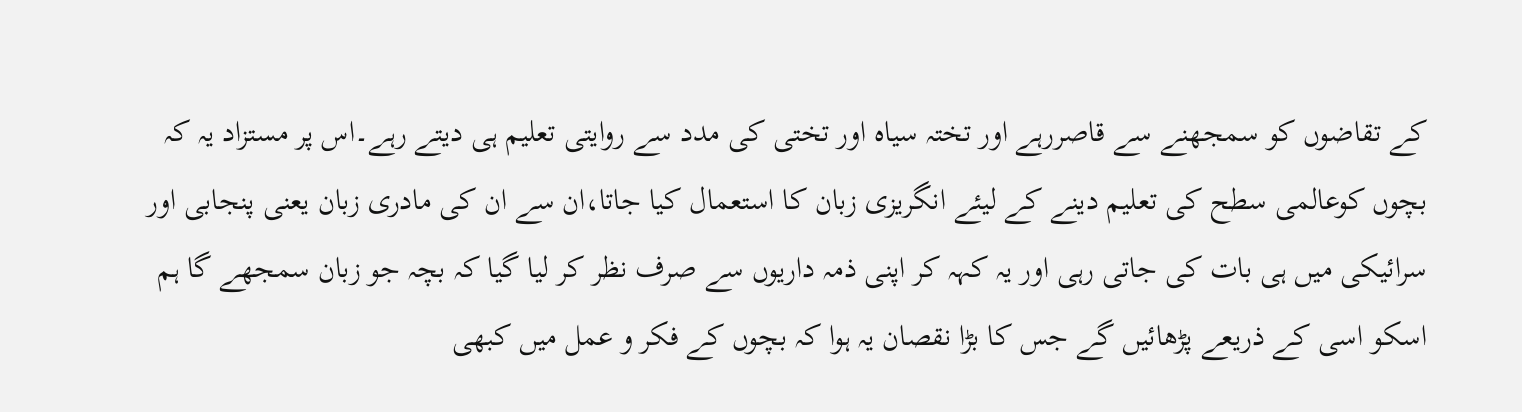کے تقاضوں کو سمجھنے سے قاصررہے اور تختہ سیاہ اور تختی کی مدد سے روایتی تعلیم ہی دیتے رہے۔اس پر مستزاد یہ کہ بچوں کوعالمی سطح کی تعلیم دینے کے لیئے انگریزی زبان کا استعمال کیا جاتا،ان سے ان کی مادری زبان یعنی پنجابی اور سرائیکی میں ہی بات کی جاتی رہی اور یہ کہہ کر اپنی ذمہ داریوں سے صرف نظر کر لیا گیا کہ بچہ جو زبان سمجھے گا ہم اسکو اسی کے ذریعے پڑھائیں گے جس کا بڑا نقصان یہ ہوا کہ بچوں کے فکر و عمل میں کبھی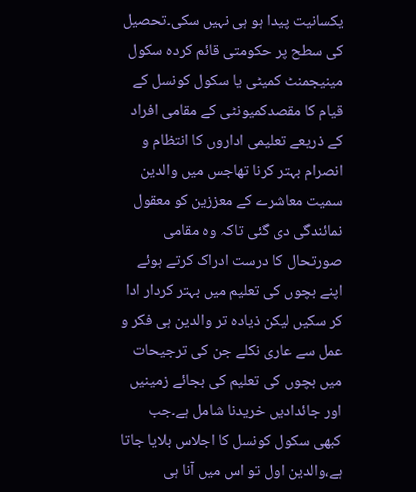یکسانیت پیدا ہو ہی نہیں سکی۔تحصیل کی سطح پر حکومتی قائم کردہ سکول مینیجمنٹ کمیٹی یا سکول کونسل کے قیام کا مقصدکمیونٹی کے مقامی افراد کے ذریعے تعلیمی اداروں کا انتظام و انصرام بہتر کرنا تھاجس میں والدین سمیت معاشرے کے معززین کو معقول نمائندگی دی گئی تاکہ وہ مقامی صورتحال کا درست ادراک کرتے ہوئے اپنے بچوں کی تعلیم میں بہتر کردار ادا کر سکیں لیکن ذیادہ تر والدین ہی فکر و عمل سے عاری نکلے جن کی ترجیحات میں بچوں کی تعلیم کی بجائے زمینیں اور جائدادیں خریدنا شامل ہے۔جب کبھی سکول کونسل کا اجلاس بلایا جاتا ہے،والدین اول تو اس میں آنا ہی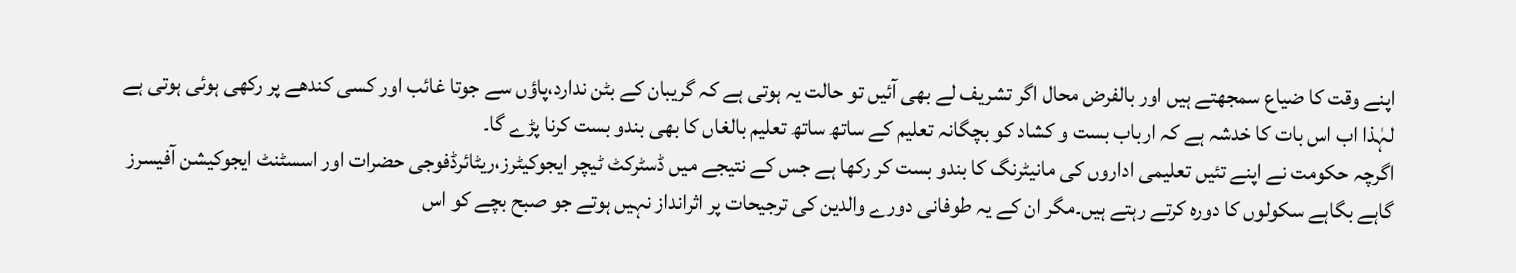اپنے وقت کا ضیاع سمجھتے ہیں اور بالفرض محال اگر تشریف لے بھی آئیں تو حالت یہ ہوتی ہے کہ گریبان کے بٹن ندارد،پاؤں سے جوتا غائب اور کسی کندھے پر رکھی ہوئی ہوتی ہے لہٰذا اب اس بات کا خدشہ ہے کہ ارباب بست و کشاد کو بچگانہ تعلیم کے ساتھ ساتھ تعلیم بالغاں کا بھی بندو بست کرنا پڑے گا۔
اگرچہ حکومت نے اپنے تئیں تعلیمی اداروں کی مانیٹرنگ کا بندو بست کر رکھا ہے جس کے نتیجے میں ڈسٹرکٹ ٹیچر ایجوکیٹرز،ریٹائرڈفوجی حضرات اور اسسٹنٹ ایجوکیشن آفیسرز گاہے بگاہے سکولوں کا دورہ کرتے رہتے ہیں۔مگر ان کے یہ طوفانی دورے والدین کی ترجیحات پر اثرانداز نہیں ہوتے جو صبح بچے کو اس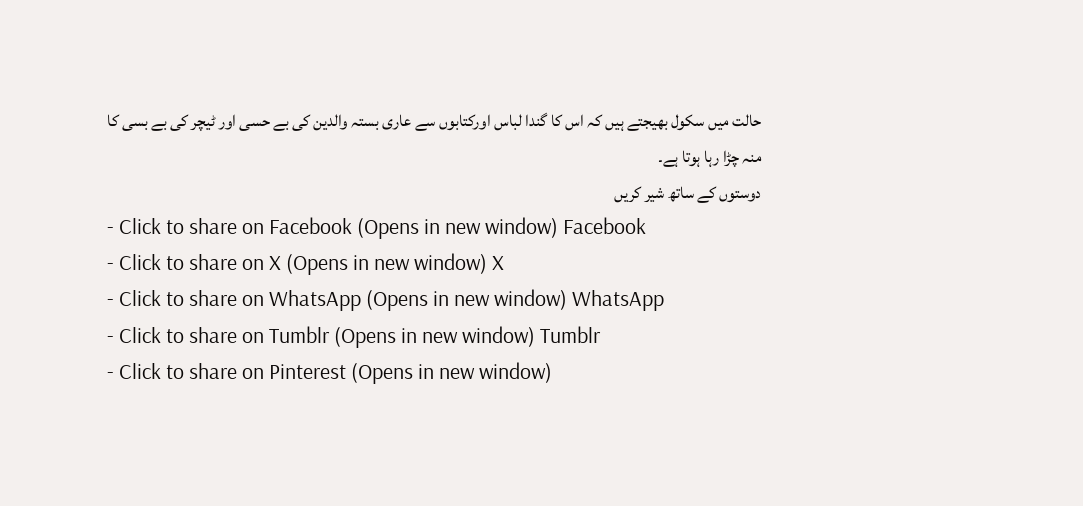حالت میں سکول بھیجتے ہیں کہ اس کا گندا لباس اورکتابوں سے عاری بستہ والدین کی بے حسی اور ٹیچر کی بے بسی کا منہ چڑا رہا ہوتا ہے۔
دوستوں کے ساتھ شیر کریں
- Click to share on Facebook (Opens in new window) Facebook
- Click to share on X (Opens in new window) X
- Click to share on WhatsApp (Opens in new window) WhatsApp
- Click to share on Tumblr (Opens in new window) Tumblr
- Click to share on Pinterest (Opens in new window)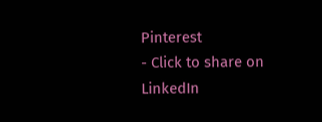Pinterest
- Click to share on LinkedIn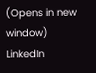(Opens in new window) LinkedIn